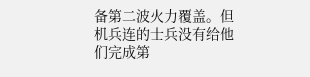备第二波火力覆盖。但机兵连的士兵没有给他们完成第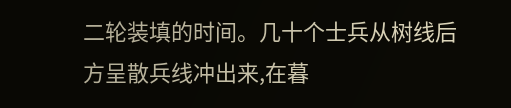二轮装填的时间。几十个士兵从树线后方呈散兵线冲出来,在暮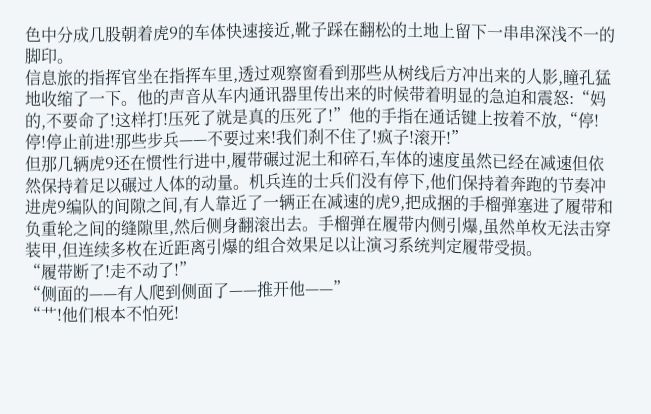色中分成几股朝着虎9的车体快速接近,靴子踩在翻松的土地上留下一串串深浅不一的脚印。
信息旅的指挥官坐在指挥车里,透过观察窗看到那些从树线后方冲出来的人影,瞳孔猛地收缩了一下。他的声音从车内通讯器里传出来的时候带着明显的急迫和震怒:“妈的,不要命了!这样打!压死了就是真的压死了!”他的手指在通话键上按着不放,“停!停!停止前进!那些步兵——不要过来!我们刹不住了!疯子!滚开!”
但那几辆虎9还在惯性行进中,履带碾过泥土和碎石,车体的速度虽然已经在减速但依然保持着足以碾过人体的动量。机兵连的士兵们没有停下,他们保持着奔跑的节奏冲进虎9编队的间隙之间,有人靠近了一辆正在减速的虎9,把成捆的手榴弹塞进了履带和负重轮之间的缝隙里,然后侧身翻滚出去。手榴弹在履带内侧引爆,虽然单枚无法击穿装甲,但连续多枚在近距离引爆的组合效果足以让演习系统判定履带受损。
“履带断了!走不动了!”
“侧面的——有人爬到侧面了——推开他——”
“艹!他们根本不怕死!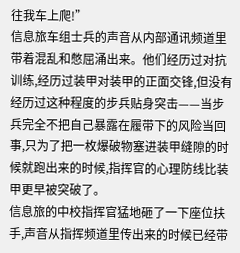往我车上爬!”
信息旅车组士兵的声音从内部通讯频道里带着混乱和憋屈涌出来。他们经历过对抗训练,经历过装甲对装甲的正面交锋,但没有经历过这种程度的步兵贴身突击——当步兵完全不把自己暴露在履带下的风险当回事,只为了把一枚爆破物塞进装甲缝隙的时候就跑出来的时候,指挥官的心理防线比装甲更早被突破了。
信息旅的中校指挥官猛地砸了一下座位扶手,声音从指挥频道里传出来的时候已经带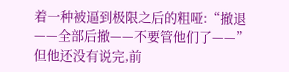着一种被逼到极限之后的粗哑:“撤退——全部后撤——不要管他们了——”
但他还没有说完,前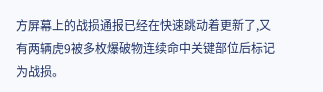方屏幕上的战损通报已经在快速跳动着更新了,又有两辆虎9被多枚爆破物连续命中关键部位后标记为战损。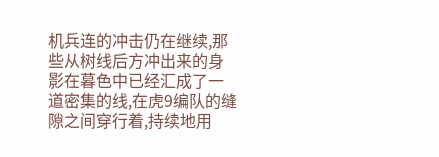机兵连的冲击仍在继续,那些从树线后方冲出来的身影在暮色中已经汇成了一道密集的线,在虎9编队的缝隙之间穿行着,持续地用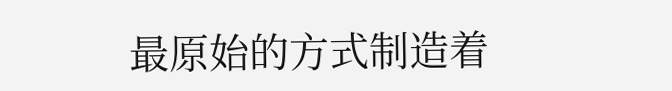最原始的方式制造着